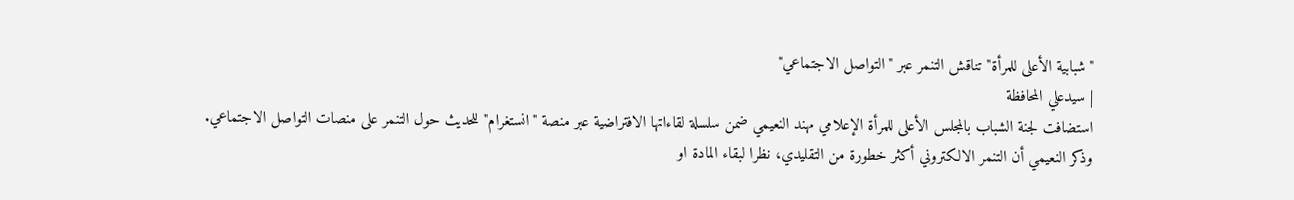"شبابية الأعلى للمرأة" تناقش التنمر عبر "التواصل الاجتماعي"
| سيدعلي المحافظة
استضافت لجنة الشباب بالمجلس الأعلى للمرأة الإعلامي مهند النعيمي ضمن سلسلة لقاءاتها الافتراضية عبر منصة "انستغرام" للحديث حول التنمر على منصات التواصل الاجتماعي.
وذكر النعيمي أن التنمر الالكتروني أكثر خطورة من التقليدي، نظرا لبقاء المادة او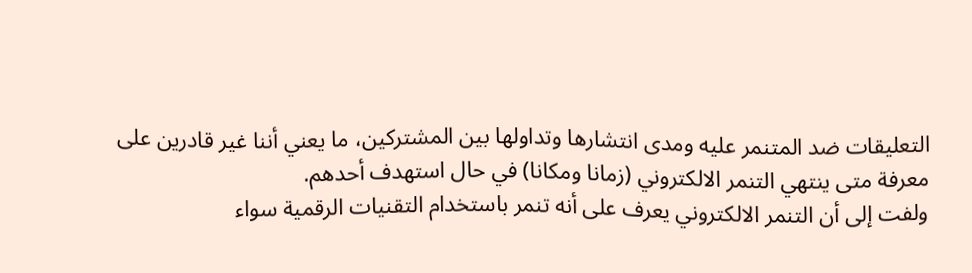التعليقات ضد المتنمر عليه ومدى انتشارها وتداولها بين المشتركين، ما يعني أننا غير قادرين على معرفة متى ينتهي التنمر الالكتروني (زمانا ومكانا) في حال استهدف أحدهم.
ولفت إلى أن التنمر الالكتروني يعرف على أنه تنمر باستخدام التقنيات الرقمية سواء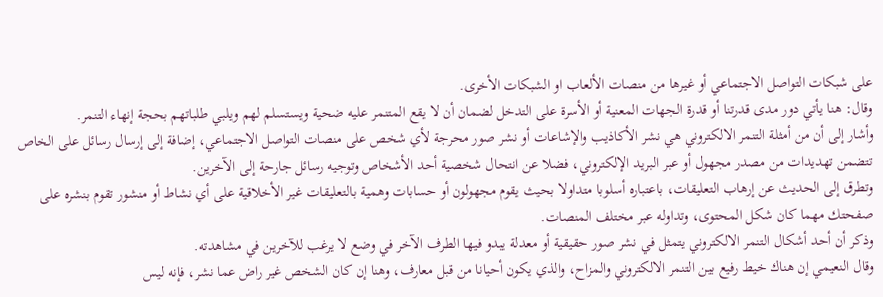على شبكات التواصل الاجتماعي أو غيرها من منصات الألعاب او الشبكات الأخرى.
وقال: هنا يأتي دور مدى قدرتنا أو قدرة الجهات المعنية أو الأسرة على التدخل لضمان أن لا يقع المتنمر عليه ضحية ويستسلم لهم ويلبي طلباتهم بحجة إنهاء التنمر.
وأشار إلى أن من أمثلة التنمر الالكتروني هي نشر الأكاذيب والإشاعات أو نشر صور محرجة لأي شخص على منصات التواصل الاجتماعي، إضافة إلى إرسال رسائل على الخاص تتضمن تهديدات من مصدر مجهول أو عبر البريد الإلكتروني، فضلا عن انتحال شخصية أحد الأشخاص وتوجيه رسائل جارحة إلى الآخرين.
وتطرق إلى الحديث عن إرهاب التعليقات، باعتباره أسلوبا متداولا بحيث يقوم مجهولون أو حسابات وهمية بالتعليقات غير الأخلاقية على أي نشاط أو منشور تقوم بنشره على صفحتك مهما كان شكل المحتوى، وتداوله عبر مختلف المنصات.
وذكر أن أحد أشكال التنمر الالكتروني يتمثل في نشر صور حقيقية أو معدلة يبدو فيها الطرف الآخر في وضع لا يرغب للآخرين في مشاهدته.
وقال النعيمي إن هناك خيط رفيع بين التنمر الالكتروني والمزاح، والذي يكون أحيانا من قبل معارف، وهنا إن كان الشخص غير راض عما نشر، فإنه ليس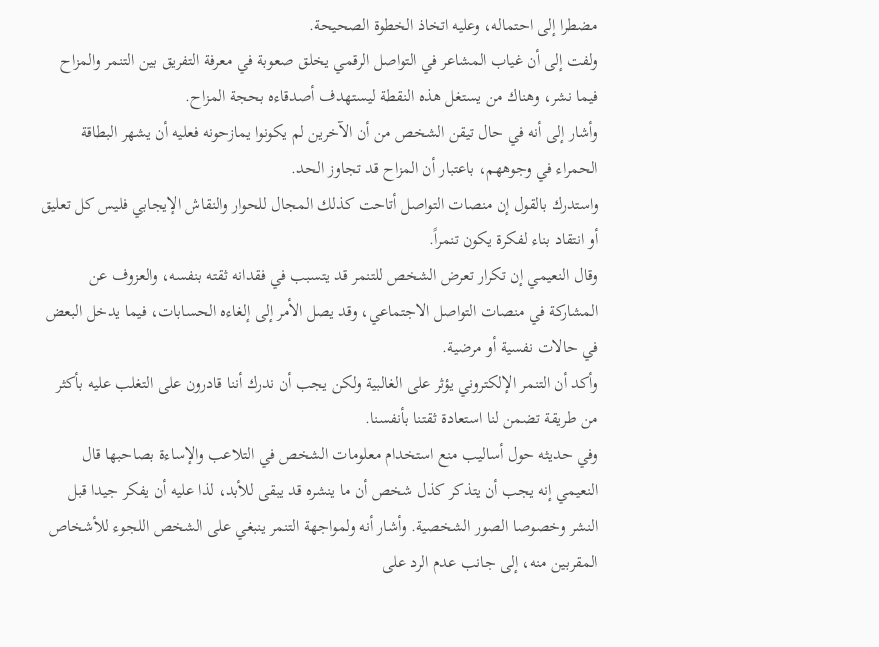مضطرا إلى احتماله، وعليه اتخاذ الخطوة الصحيحة.
ولفت إلى أن غياب المشاعر في التواصل الرقمي يخلق صعوبة في معرفة التفريق بين التنمر والمزاح فيما نشر، وهناك من يستغل هذه النقطة ليستهدف أصدقاءه بحجة المزاح.
وأشار إلى أنه في حال تيقن الشخص من أن الآخرين لم يكونوا يمازحونه فعليه أن يشهر البطاقة الحمراء في وجوههم، باعتبار أن المزاح قد تجاوز الحد.
واستدرك بالقول إن منصات التواصل أتاحت كذلك المجال للحوار والنقاش الإيجابي فليس كل تعليق أو انتقاد بناء لفكرة يكون تنمراً.
وقال النعيمي إن تكرار تعرض الشخص للتنمر قد يتسبب في فقدانه ثقته بنفسه، والعزوف عن المشاركة في منصات التواصل الاجتماعي، وقد يصل الأمر إلى إلغاءه الحسابات، فيما يدخل البعض في حالات نفسية أو مرضية.
وأكد أن التنمر الإلكتروني يؤثر على الغالبية ولكن يجب أن ندرك أننا قادرون على التغلب عليه بأكثر من طريقة تضمن لنا استعادة ثقتنا بأنفسنا.
وفي حديثه حول أساليب منع استخدام معلومات الشخص في التلاعب والإساءة بصاحبها قال النعيمي إنه يجب أن يتذكر كذل شخص أن ما ينشره قد يبقى للأبد، لذا عليه أن يفكر جيدا قبل النشر وخصوصا الصور الشخصية. وأشار أنه ولمواجهة التنمر ينبغي على الشخص اللجوء للأشخاص المقربين منه، إلى جانب عدم الرد على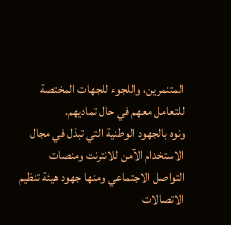المتنمرين، واللجوء للجهات المختصة للتعامل معهم في حال تماديهم.
ونوه بالجهود الوطنية التي تبذل في مجال الاستخدام الآمن للانترنت ومنصات التواصل الاجتماعي ومنها جهود هيئة تنظيم الاتصالات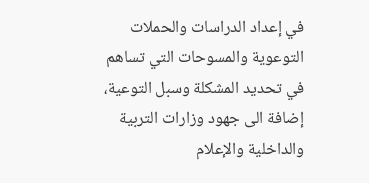في إعداد الدراسات والحملات التوعوية والمسوحات التي تساهم في تحديد المشكلة وسبل التوعية، إضافة الى جهود وزارات التربية والداخلية والإعلام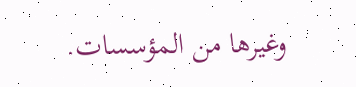وغيرها من المؤسسات.